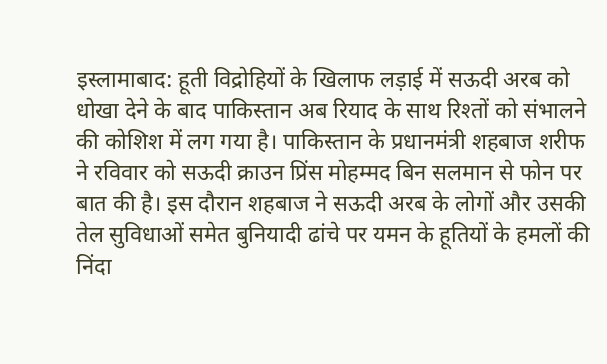इस्लामाबाद: हूती विद्रोहियों के खिलाफ लड़ाई में सऊदी अरब को धोखा देने के बाद पाकिस्तान अब रियाद के साथ रिश्तों को संभालने की कोशिश में लग गया है। पाकिस्तान के प्रधानमंत्री शहबाज शरीफ ने रविवार को सऊदी क्राउन प्रिंस मोहम्मद बिन सलमान से फोन पर बात की है। इस दौरान शहबाज ने सऊदी अरब के लोगों और उसकी तेल सुविधाओं समेत बुनियादी ढांचे पर यमन के हूतियों के हमलों की निंदा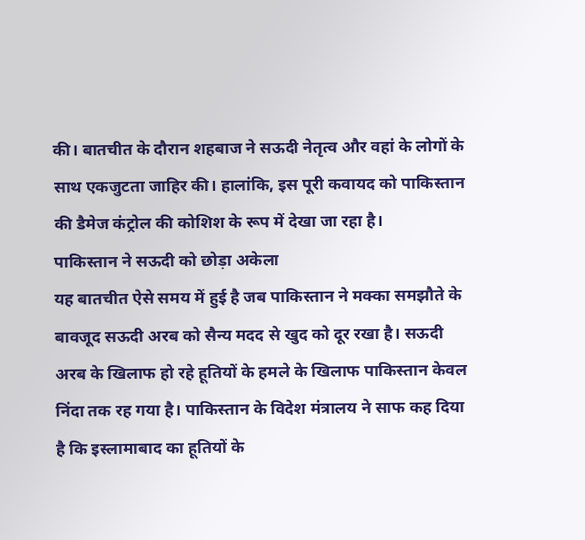की। बातचीत के दौरान शहबाज ने सऊदी नेतृत्व और वहां के लोगों के साथ एकजुटता जाहिर की। हालांकि, इस पूरी कवायद को पाकिस्तान की डैमेज कंट्रोल की कोशिश के रूप में देखा जा रहा है।
पाकिस्तान ने सऊदी को छोड़ा अकेला
यह बातचीत ऐसे समय में हुई है जब पाकिस्तान ने मक्का समझौते के बावजूद सऊदी अरब को सैन्य मदद से खुद को दूर रखा है। सऊदी अरब के खिलाफ हो रहे हूतियों के हमले के खिलाफ पाकिस्तान केवल निंदा तक रह गया है। पाकिस्तान के विदेश मंत्रालय ने साफ कह दिया है कि इस्लामाबाद का हूतियों के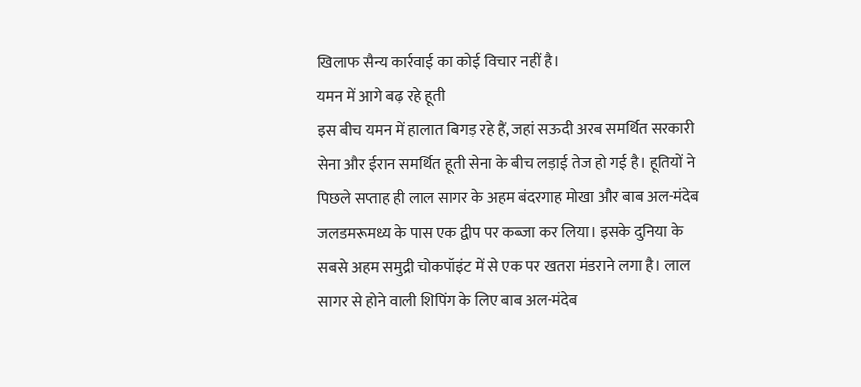खिलाफ सैन्य कार्रवाई का कोई विचार नहीं है।
यमन में आगे बढ़ रहे हूती
इस बीच यमन में हालात बिगड़ रहे हैं, जहां सऊदी अरब समर्थित सरकारी सेना और ईरान समर्थित हूती सेना के बीच लड़ाई तेज हो गई है। हूतियों ने पिछले सप्ताह ही लाल सागर के अहम बंदरगाह मोखा और बाब अल-मंदेब जलडमरूमध्य के पास एक द्वीप पर कब्जा कर लिया। इसके दुनिया के सबसे अहम समुद्री चोकपॉइंट में से एक पर खतरा मंडराने लगा है। लाल सागर से होने वाली शिपिंग के लिए बाब अल-मंदेब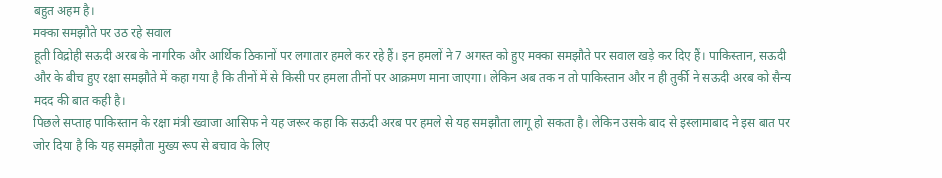बहुत अहम है।
मक्का समझौते पर उठ रहे सवाल
हूती विद्रोही सऊदी अरब के नागरिक और आर्थिक ठिकानों पर लगातार हमले कर रहे हैं। इन हमलों ने 7 अगस्त को हुए मक्का समझौते पर सवाल खड़े कर दिए हैं। पाकिस्तान, सऊदी और के बीच हुए रक्षा समझौते में कहा गया है कि तीनों में से किसी पर हमला तीनों पर आक्रमण माना जाएगा। लेकिन अब तक न तो पाकिस्तान और न ही तुर्की ने सऊदी अरब को सैन्य मदद की बात कही है।
पिछले सप्ताह पाकिस्तान के रक्षा मंत्री ख्वाजा आसिफ ने यह जरूर कहा कि सऊदी अरब पर हमले से यह समझौता लागू हो सकता है। लेकिन उसके बाद से इस्लामाबाद ने इस बात पर जोर दिया है कि यह समझौता मुख्य रूप से बचाव के लिए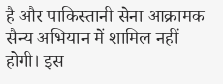है और पाकिस्तानी सेना आक्रामक सैन्य अभियान में शामिल नहीं होगी। इस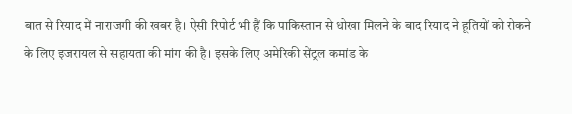बात से रियाद में नाराजगी की खबर है। ऐसी रिपोर्ट भी हैं कि पाकिस्तान से धोखा मिलने के बाद रियाद ने हूतियों को रोकने के लिए इजरायल से सहायता की मांग की है। इसके लिए अमेरिकी सेंट्रल कमांड के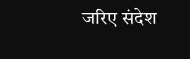जरिए संदेश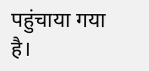पहुंचाया गया है।